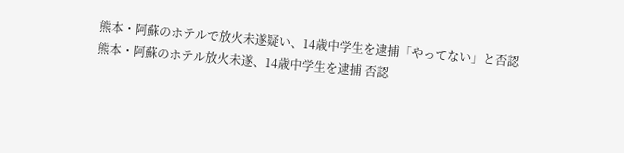熊本・阿蘇のホテルで放火未遂疑い、14歳中学生を逮捕「やってない」と否認
熊本・阿蘇のホテル放火未遂、14歳中学生を逮捕 否認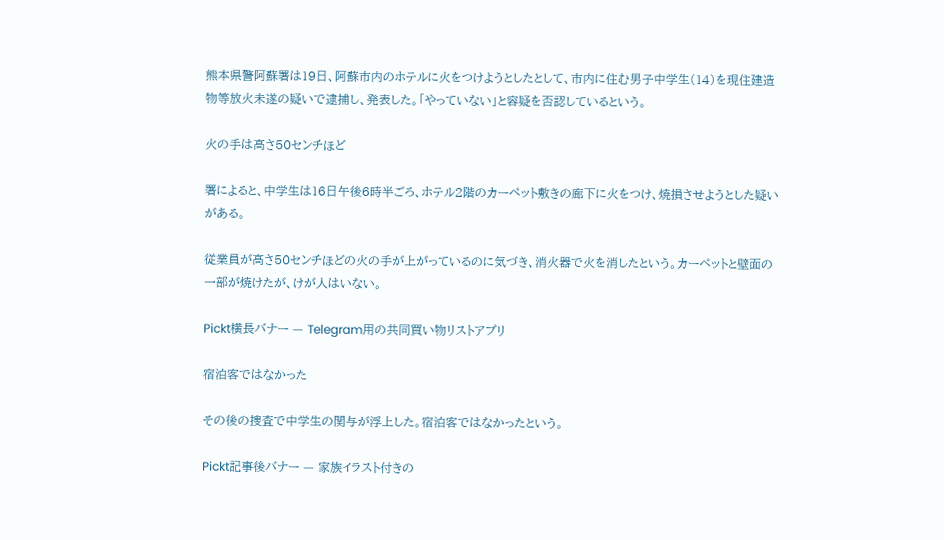熊本県警阿蘇署は19日、阿蘇市内のホテルに火をつけようとしたとして、市内に住む男子中学生(14)を現住建造物等放火未遂の疑いで逮捕し、発表した。「やっていない」と容疑を否認しているという。

火の手は高さ50センチほど

署によると、中学生は16日午後6時半ごろ、ホテル2階のカーペット敷きの廊下に火をつけ、焼損させようとした疑いがある。

従業員が高さ50センチほどの火の手が上がっているのに気づき、消火器で火を消したという。カーペットと壁面の一部が焼けたが、けが人はいない。

Pickt横長バナー — Telegram用の共同買い物リストアプリ

宿泊客ではなかった

その後の捜査で中学生の関与が浮上した。宿泊客ではなかったという。

Pickt記事後バナー — 家族イラスト付きの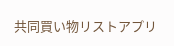共同買い物リストアプリ